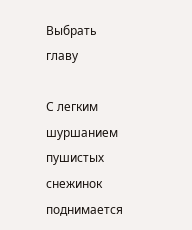Выбрать главу

С легким шуршанием пушистых снежинок поднимается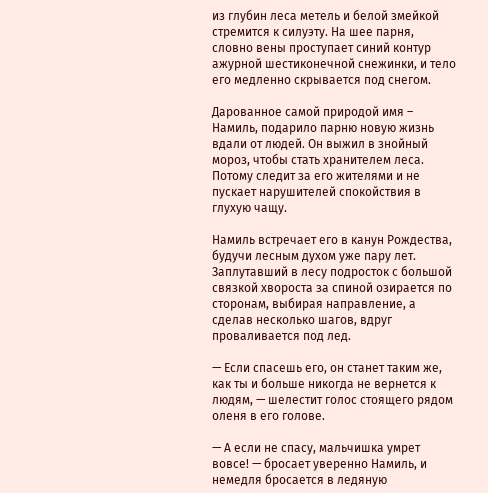из глубин леса метель и белой змейкой стремится к силуэту. На шее парня, словно вены проступает синий контур ажурной шестиконечной снежинки, и тело его медленно скрывается под снегом.

Дарованное самой природой имя – Намиль, подарило парню новую жизнь вдали от людей. Он выжил в знойный мороз, чтобы стать хранителем леса. Потому следит за его жителями и не пускает нарушителей спокойствия в глухую чащу.

Намиль встречает его в канун Рождества, будучи лесным духом уже пару лет. Заплутавший в лесу подросток с большой связкой хвороста за спиной озирается по сторонам, выбирая направление, а сделав несколько шагов, вдруг проваливается под лед.

— Если спасешь его, он станет таким же, как ты и больше никогда не вернется к людям, — шелестит голос стоящего рядом оленя в его голове.

— А если не спасу, мальчишка умрет вовсе! — бросает уверенно Намиль, и немедля бросается в ледяную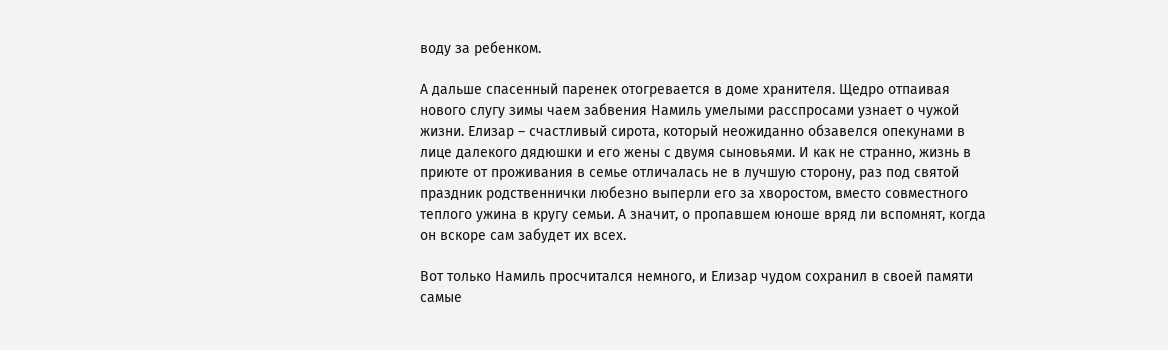воду за ребенком.

А дальше спасенный паренек отогревается в доме хранителя. Щедро отпаивая нового слугу зимы чаем забвения Намиль умелыми расспросами узнает о чужой жизни. Елизар – счастливый сирота, который неожиданно обзавелся опекунами в лице далекого дядюшки и его жены с двумя сыновьями. И как не странно, жизнь в приюте от проживания в семье отличалась не в лучшую сторону, раз под святой праздник родственнички любезно выперли его за хворостом, вместо совместного теплого ужина в кругу семьи. А значит, о пропавшем юноше вряд ли вспомнят, когда он вскоре сам забудет их всех.

Вот только Намиль просчитался немного, и Елизар чудом сохранил в своей памяти самые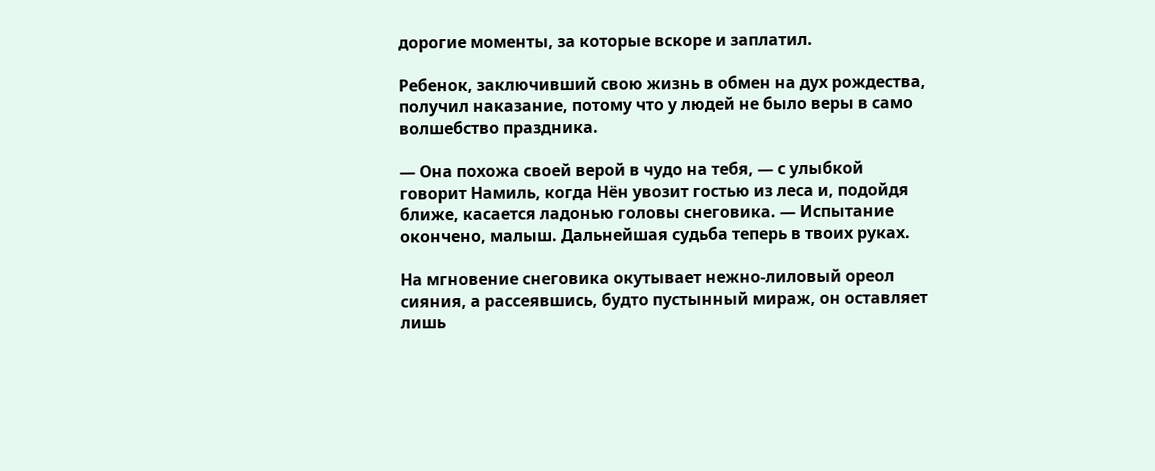дорогие моменты, за которые вскоре и заплатил.

Ребенок, заключивший свою жизнь в обмен на дух рождества, получил наказание, потому что у людей не было веры в само волшебство праздника.

— Она похожа своей верой в чудо на тебя, — с улыбкой говорит Намиль, когда Нён увозит гостью из леса и, подойдя ближе, касается ладонью головы снеговика. — Испытание окончено, малыш. Дальнейшая судьба теперь в твоих руках.

На мгновение снеговика окутывает нежно-лиловый ореол сияния, а рассеявшись, будто пустынный мираж, он оставляет лишь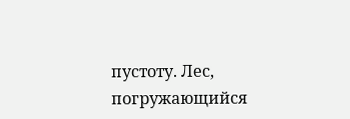пустоту. Лес, погружающийся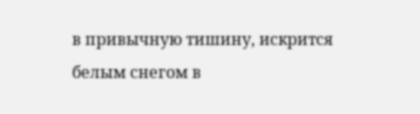в привычную тишину, искрится белым снегом в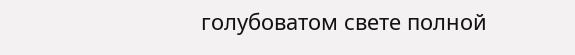голубоватом свете полной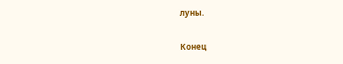луны.

Конец